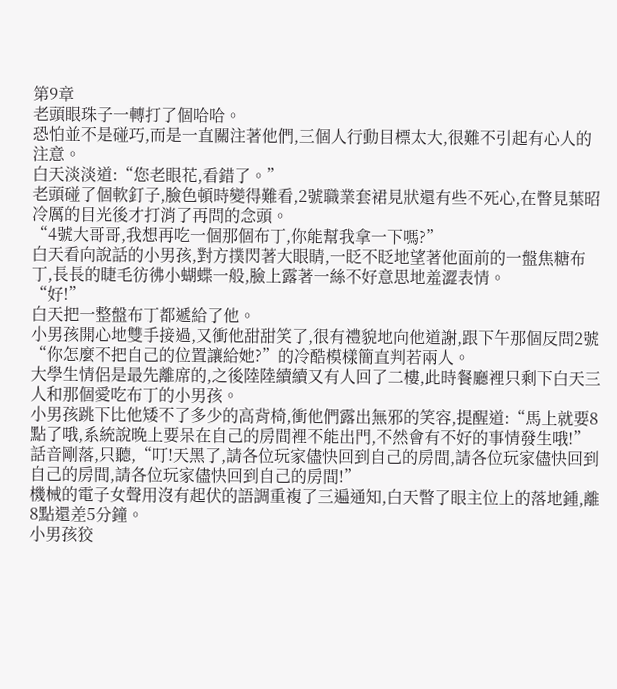第9章
老頭眼珠子一轉打了個哈哈。
恐怕並不是碰巧,而是一直關注著他們,三個人行動目標太大,很難不引起有心人的注意。
白天淡淡道:“您老眼花,看錯了。”
老頭碰了個軟釘子,臉色頓時變得難看,2號職業套裙見狀還有些不死心,在瞥見葉昭冷厲的目光後才打消了再問的念頭。
“4號大哥哥,我想再吃一個那個布丁,你能幫我拿一下嗎?”
白天看向說話的小男孩,對方撲閃著大眼睛,一眨不眨地望著他面前的一盤焦糖布丁,長長的睫毛彷彿小蝴蝶一般,臉上露著一絲不好意思地羞澀表情。
“好!”
白天把一整盤布丁都遞給了他。
小男孩開心地雙手接過,又衝他甜甜笑了,很有禮貌地向他道謝,跟下午那個反問2號“你怎麼不把自己的位置讓給她?”的冷酷模樣簡直判若兩人。
大學生情侶是最先離席的,之後陸陸續續又有人回了二樓,此時餐廳裡只剩下白天三人和那個愛吃布丁的小男孩。
小男孩跳下比他矮不了多少的高背椅,衝他們露出無邪的笑容,提醒道:“馬上就要8點了哦,系統說晚上要呆在自己的房間裡不能出門,不然會有不好的事情發生哦!”
話音剛落,只聽,“叮!天黑了,請各位玩家儘快回到自己的房間,請各位玩家儘快回到自己的房間,請各位玩家儘快回到自己的房間!”
機械的電子女聲用沒有起伏的語調重複了三遍通知,白天瞥了眼主位上的落地鍾,離8點還差5分鐘。
小男孩狡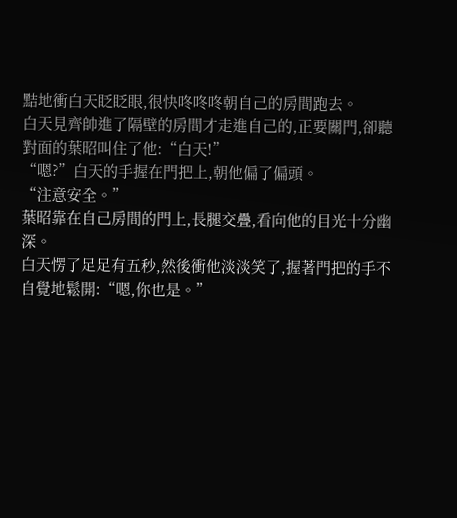黠地衝白天眨眨眼,很快咚咚咚朝自己的房間跑去。
白天見齊帥進了隔壁的房間才走進自己的,正要關門,卻聽對面的葉昭叫住了他:“白天!”
“嗯?”白天的手握在門把上,朝他偏了偏頭。
“注意安全。”
葉昭靠在自己房間的門上,長腿交疊,看向他的目光十分幽深。
白天愣了足足有五秒,然後衝他淡淡笑了,握著門把的手不自覺地鬆開:“嗯,你也是。”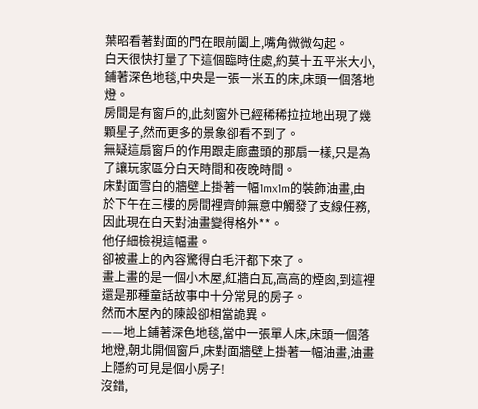葉昭看著對面的門在眼前闔上,嘴角微微勾起。
白天很快打量了下這個臨時住處,約莫十五平米大小,鋪著深色地毯,中央是一張一米五的床,床頭一個落地燈。
房間是有窗戶的,此刻窗外已經稀稀拉拉地出現了幾顆星子,然而更多的景象卻看不到了。
無疑這扇窗戶的作用跟走廊盡頭的那扇一樣,只是為了讓玩家區分白天時間和夜晚時間。
床對面雪白的牆壁上掛著一幅1mx1m的裝飾油畫,由於下午在三樓的房間裡齊帥無意中觸發了支線任務,因此現在白天對油畫變得格外**。
他仔細檢視這幅畫。
卻被畫上的內容驚得白毛汗都下來了。
畫上畫的是一個小木屋,紅牆白瓦,高高的煙囪,到這裡還是那種童話故事中十分常見的房子。
然而木屋內的陳設卻相當詭異。
——地上鋪著深色地毯,當中一張單人床,床頭一個落地燈,朝北開個窗戶,床對面牆壁上掛著一幅油畫,油畫上隱約可見是個小房子!
沒錯,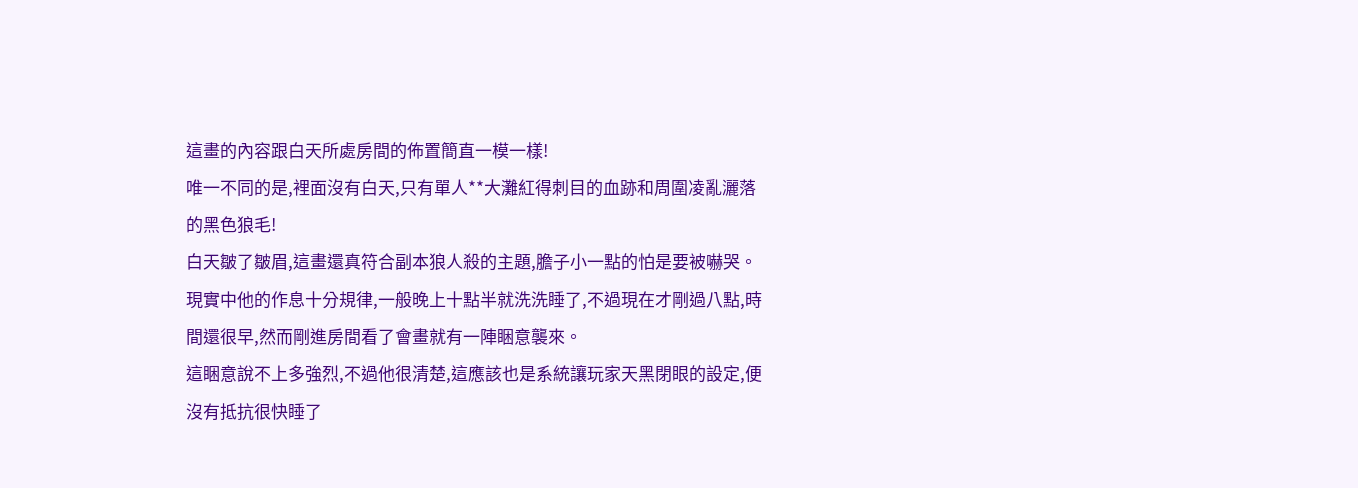這畫的內容跟白天所處房間的佈置簡直一模一樣!
唯一不同的是,裡面沒有白天,只有單人**大灘紅得刺目的血跡和周圍凌亂灑落的黑色狼毛!
白天皺了皺眉,這畫還真符合副本狼人殺的主題,膽子小一點的怕是要被嚇哭。
現實中他的作息十分規律,一般晚上十點半就洗洗睡了,不過現在才剛過八點,時間還很早,然而剛進房間看了會畫就有一陣睏意襲來。
這睏意說不上多強烈,不過他很清楚,這應該也是系統讓玩家天黑閉眼的設定,便沒有抵抗很快睡了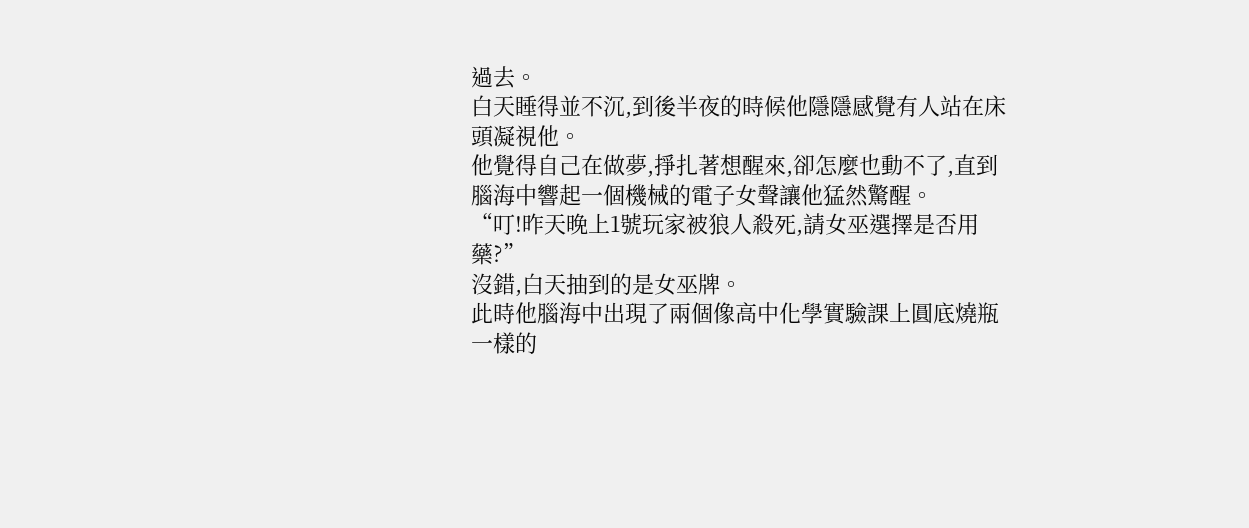過去。
白天睡得並不沉,到後半夜的時候他隱隱感覺有人站在床頭凝視他。
他覺得自己在做夢,掙扎著想醒來,卻怎麼也動不了,直到腦海中響起一個機械的電子女聲讓他猛然驚醒。
“叮!昨天晚上1號玩家被狼人殺死,請女巫選擇是否用藥?”
沒錯,白天抽到的是女巫牌。
此時他腦海中出現了兩個像高中化學實驗課上圓底燒瓶一樣的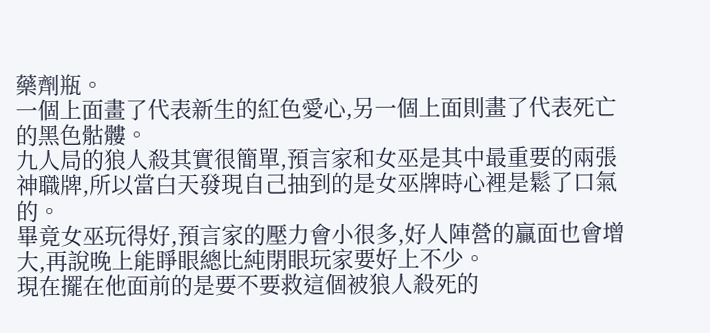藥劑瓶。
一個上面畫了代表新生的紅色愛心,另一個上面則畫了代表死亡的黑色骷髏。
九人局的狼人殺其實很簡單,預言家和女巫是其中最重要的兩張神職牌,所以當白天發現自己抽到的是女巫牌時心裡是鬆了口氣的。
畢竟女巫玩得好,預言家的壓力會小很多,好人陣營的贏面也會增大,再說晚上能睜眼總比純閉眼玩家要好上不少。
現在擺在他面前的是要不要救這個被狼人殺死的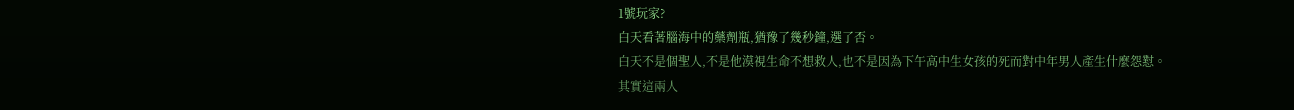1號玩家?
白天看著腦海中的藥劑瓶,猶豫了幾秒鐘,選了否。
白天不是個聖人,不是他漠視生命不想救人,也不是因為下午高中生女孩的死而對中年男人產生什麼怨懟。
其實這兩人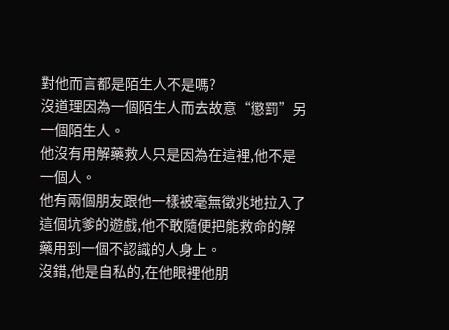對他而言都是陌生人不是嗎?
沒道理因為一個陌生人而去故意“懲罰”另一個陌生人。
他沒有用解藥救人只是因為在這裡,他不是一個人。
他有兩個朋友跟他一樣被毫無徵兆地拉入了這個坑爹的遊戲,他不敢隨便把能救命的解藥用到一個不認識的人身上。
沒錯,他是自私的,在他眼裡他朋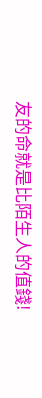友的命就是比陌生人的值錢!